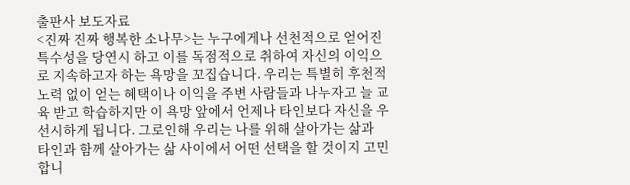출판사 보도자료
<진짜 진짜 행복한 소나무>는 누구에게나 선천적으로 얻어진 특수성을 당연시 하고 이를 독점적으로 취하여 자신의 이익으로 지속하고자 하는 욕망을 꼬집습니다. 우리는 특별히 후천적 노력 없이 얻는 혜택이나 이익을 주변 사람들과 나누자고 늘 교육 받고 학습하지만 이 욕망 앞에서 언제나 타인보다 자신을 우선시하게 됩니다. 그로인해 우리는 나를 위해 살아가는 삶과 타인과 함께 살아가는 삶 사이에서 어떤 선택을 할 것이지 고민합니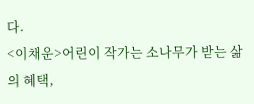다.
<이채운>어린이 작가는 소나무가 받는 삶의 혜택,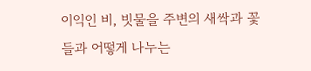이익인 비, 빗물을 주변의 새싹과 꽃들과 어떻게 나누는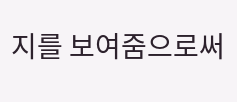지를 보여줌으로써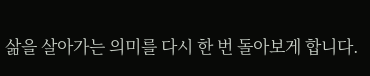삶을 살아가는 의미를 다시 한 번 돌아보게 합니다.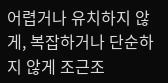어렵거나 유치하지 않게, 복잡하거나 단순하지 않게 조근조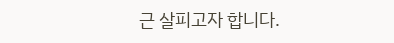근 살피고자 합니다.